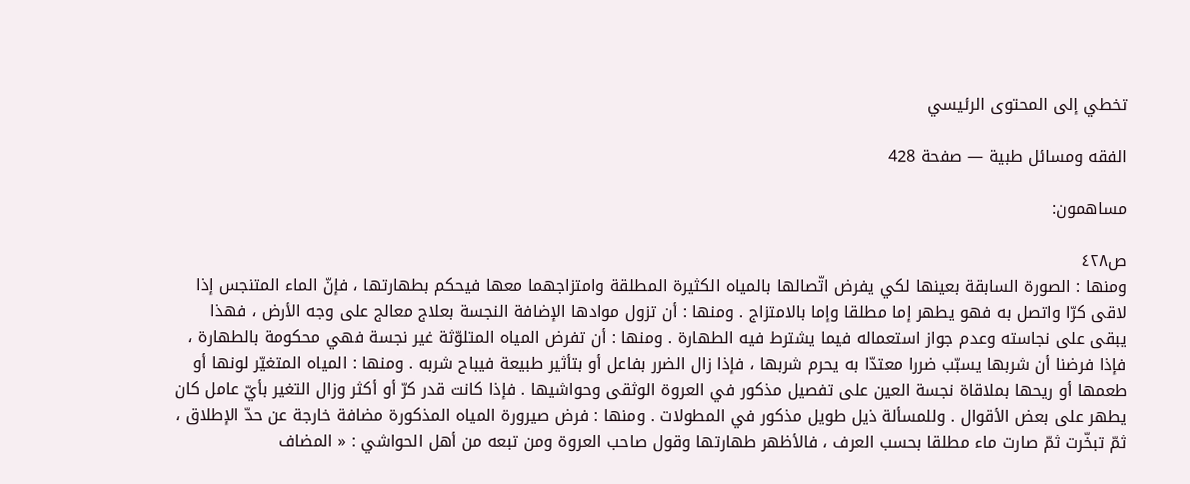تخطي إلى المحتوى الرئيسي

الفقه ومسائل طبية — صفحة 428

مساهمون:

ص٤٢٨
ومنها : الصورة السابقة بعينها لكي يفرض اتّصالها بالمياه الكثيرة المطلقة وامتزاجهما معها فيحكم بطهارتها ، فإنّ الماء المتنجس إذا لاقى كرّا واتصل به فهو يطهر إما مطلقا وإما بالامتزاج . ومنها : أن تزول موادها الإضافة النجسة بعلاج معالج على وجه الأرض ، فهذا يبقى على نجاسته وعدم جواز استعماله فيما يشترط فيه الطهارة . ومنها : أن تفرض المياه المتلوّثة غير نجسة فهي محكومة بالطهارة ، فإذا فرضنا أن شربها يسبّب ضررا معتدّا به يحرم شربها ، فإذا زال الضرر بفاعل أو بتأثير طبيعة فيباح شربه . ومنها : المياه المتغيّر لونها أو طعمها أو ريحها بملاقاة نجسة العين على تفصيل مذكور في العروة الوثقى وحواشيها . فإذا كانت قدر كرّ أو أكثر وزال التغير بأيّ عامل كان يطهر على بعض الأقوال . وللمسألة ذيل طويل مذكور في المطولات . ومنها : فرض صيرورة المياه المذكورة مضافة خارجة عن حدّ الإطلاق ، ثمّ تبخّرت ثمّ صارت ماء مطلقا بحسب العرف ، فالأظهر طهارتها وقول صاحب العروة ومن تبعه من أهل الحواشي : « المضاف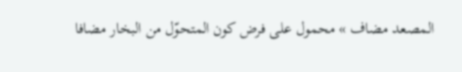المصعد مضاف » محمول على فرض كون المتحوّل من البخار مضافا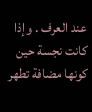عند العرف . وإذا كانت نجسة حين كونها مضافة تطهر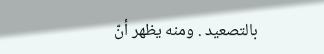بالتصعيد . ومنه يظهر أنّ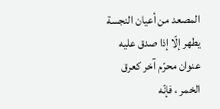المصعد من أعيان النجسة يطهر إلّا إذا صدق عليه عنوان محرّم آخر كعرق الخمر ، فإنّه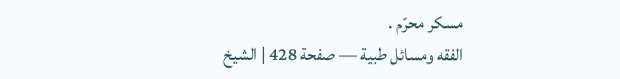مسكر محرّم .
الفقه ومسائل طبية — صفحة 428 | الشيخ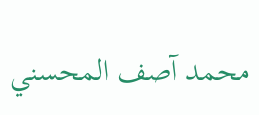محمد آصف المحسني